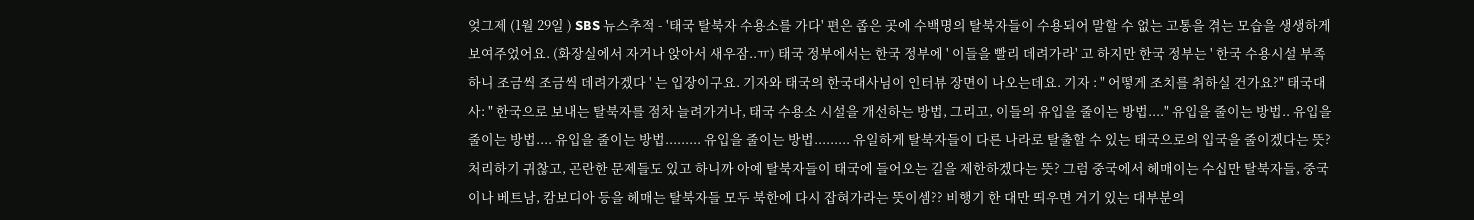엊그제 (1월 29일 ) SBS 뉴스추적 - '태국 탈북자 수용소를 가다' 편은 좁은 곳에 수백명의 탈북자들이 수용되어 말할 수 없는 고통을 겪는 모습을 생생하게 보여주었어요. (화장실에서 자거나 앉아서 새우잠..ㅠ) 태국 정부에서는 한국 정부에 ' 이들을 빨리 데려가라' 고 하지만 한국 정부는 ' 한국 수용시설 부족하니 조금씩 조금씩 데려가겠다 ' 는 입장이구요. 기자와 태국의 한국대사님이 인터뷰 장면이 나오는데요. 기자 : " 어떻게 조치를 취하실 건가요?" 태국대사: " 한국으로 보내는 탈북자를 점차 늘려가거나, 태국 수용소 시설을 개선하는 방법, 그리고, 이들의 유입을 줄이는 방법...." 유입을 줄이는 방법.. 유입을 줄이는 방법.... 유입을 줄이는 방법......... 유입을 줄이는 방법......... 유일하게 탈북자들이 다른 나라로 탈출할 수 있는 태국으로의 입국을 줄이겠다는 뜻? 처리하기 귀찮고, 곤란한 문제들도 있고 하니까 아예 탈북자들이 태국에 들어오는 길을 제한하겠다는 뜻? 그럼 중국에서 헤매이는 수십만 탈북자들, 중국이나 베트남, 캄보디아 등을 헤매는 탈북자들 모두 북한에 다시 잡혀가라는 뜻이셈?? 비행기 한 대만 띄우면 거기 있는 대부분의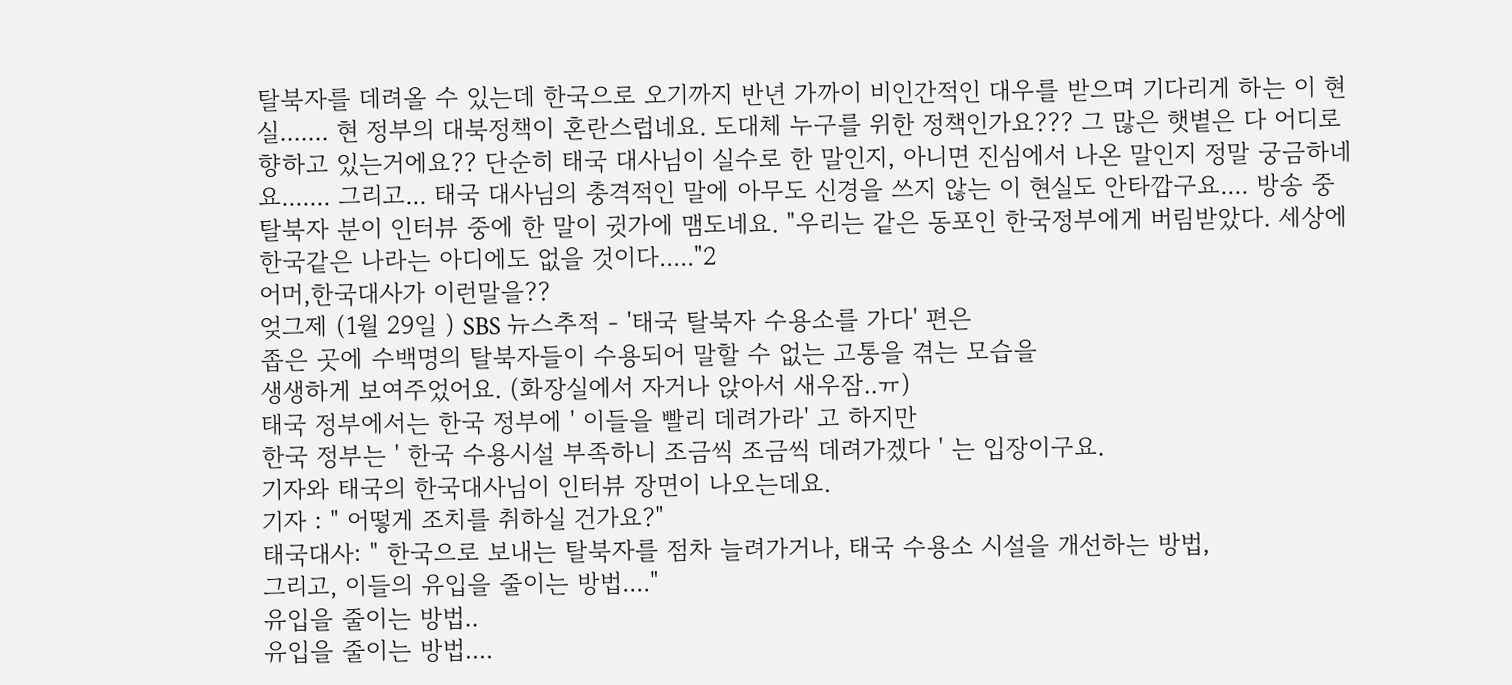탈북자를 데려올 수 있는데 한국으로 오기까지 반년 가까이 비인간적인 대우를 받으며 기다리게 하는 이 현실....... 현 정부의 대북정책이 혼란스럽네요. 도대체 누구를 위한 정책인가요??? 그 많은 햇볕은 다 어디로 향하고 있는거에요?? 단순히 태국 대사님이 실수로 한 말인지, 아니면 진심에서 나온 말인지 정말 궁금하네요....... 그리고... 태국 대사님의 충격적인 말에 아무도 신경을 쓰지 않는 이 현실도 안타깝구요.... 방송 중 탈북자 분이 인터뷰 중에 한 말이 귓가에 맴도네요. "우리는 같은 동포인 한국정부에게 버림받았다. 세상에 한국같은 나라는 아디에도 없을 것이다....."2
어머,한국대사가 이런말을??
엊그제 (1월 29일 ) SBS 뉴스추적 - '태국 탈북자 수용소를 가다' 편은
좁은 곳에 수백명의 탈북자들이 수용되어 말할 수 없는 고통을 겪는 모습을
생생하게 보여주었어요. (화장실에서 자거나 앉아서 새우잠..ㅠ)
태국 정부에서는 한국 정부에 ' 이들을 빨리 데려가라' 고 하지만
한국 정부는 ' 한국 수용시설 부족하니 조금씩 조금씩 데려가겠다 ' 는 입장이구요.
기자와 태국의 한국대사님이 인터뷰 장면이 나오는데요.
기자 : " 어떻게 조치를 취하실 건가요?"
태국대사: " 한국으로 보내는 탈북자를 점차 늘려가거나, 태국 수용소 시설을 개선하는 방법,
그리고, 이들의 유입을 줄이는 방법...."
유입을 줄이는 방법..
유입을 줄이는 방법....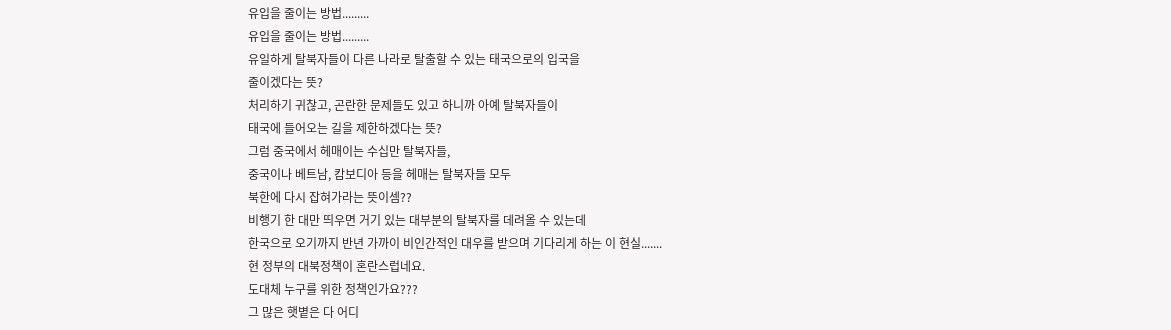유입을 줄이는 방법.........
유입을 줄이는 방법.........
유일하게 탈북자들이 다른 나라로 탈출할 수 있는 태국으로의 입국을
줄이겠다는 뜻?
처리하기 귀찮고, 곤란한 문제들도 있고 하니까 아예 탈북자들이
태국에 들어오는 길을 제한하겠다는 뜻?
그럼 중국에서 헤매이는 수십만 탈북자들,
중국이나 베트남, 캄보디아 등을 헤매는 탈북자들 모두
북한에 다시 잡혀가라는 뜻이셈??
비행기 한 대만 띄우면 거기 있는 대부분의 탈북자를 데려올 수 있는데
한국으로 오기까지 반년 가까이 비인간적인 대우를 받으며 기다리게 하는 이 현실.......
현 정부의 대북정책이 혼란스럽네요.
도대체 누구를 위한 정책인가요???
그 많은 햇볕은 다 어디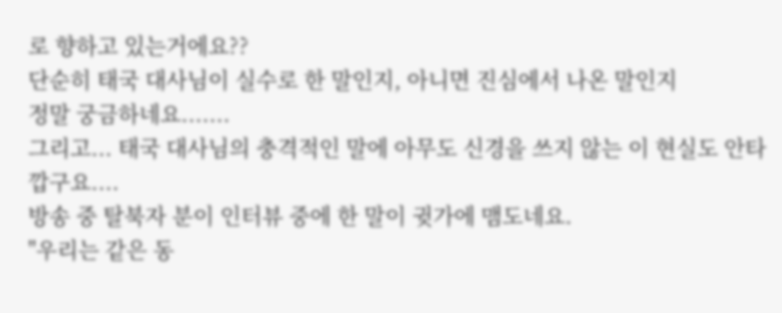로 향하고 있는거에요??
단순히 태국 대사님이 실수로 한 말인지, 아니면 진심에서 나온 말인지
정말 궁금하네요.......
그리고... 태국 대사님의 충격적인 말에 아무도 신경을 쓰지 않는 이 현실도 안타깝구요....
방송 중 탈북자 분이 인터뷰 중에 한 말이 귓가에 맴도네요.
"우리는 같은 동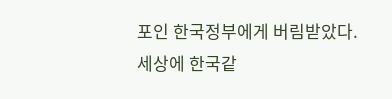포인 한국정부에게 버림받았다.
세상에 한국같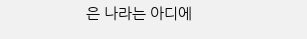은 나라는 아디에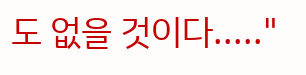도 없을 것이다....."